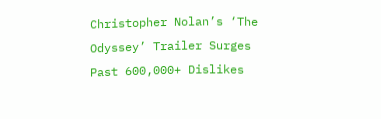Christopher Nolan’s ‘The Odyssey’ Trailer Surges Past 600,000+ Dislikes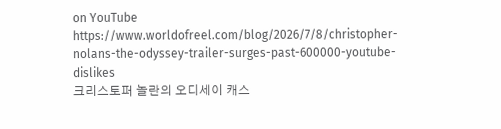on YouTube
https://www.worldofreel.com/blog/2026/7/8/christopher-nolans-the-odyssey-trailer-surges-past-600000-youtube-dislikes
크리스토퍼 놀란의 오디세이 캐스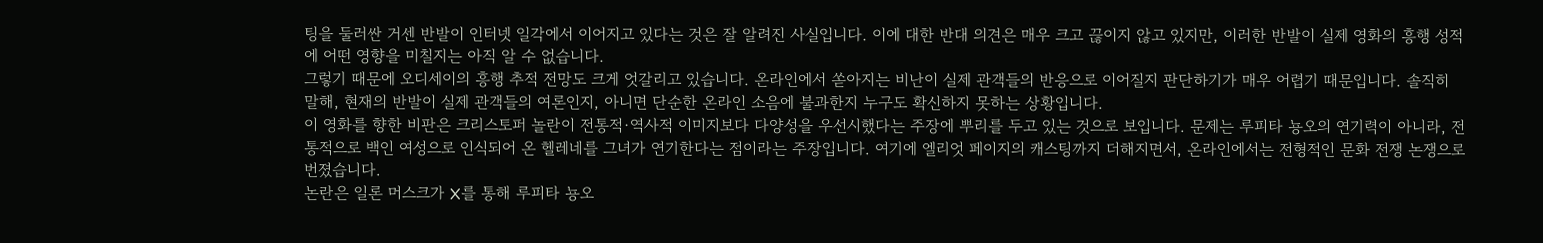팅을 둘러싼 거센 반발이 인터넷 일각에서 이어지고 있다는 것은 잘 알려진 사실입니다. 이에 대한 반대 의견은 매우 크고 끊이지 않고 있지만, 이러한 반발이 실제 영화의 흥행 성적에 어떤 영향을 미칠지는 아직 알 수 없습니다.
그렇기 때문에 오디세이의 흥행 추적 전망도 크게 엇갈리고 있습니다. 온라인에서 쏟아지는 비난이 실제 관객들의 반응으로 이어질지 판단하기가 매우 어렵기 때문입니다. 솔직히 말해, 현재의 반발이 실제 관객들의 여론인지, 아니면 단순한 온라인 소음에 불과한지 누구도 확신하지 못하는 상황입니다.
이 영화를 향한 비판은 크리스토퍼 놀란이 전통적·역사적 이미지보다 다양성을 우선시했다는 주장에 뿌리를 두고 있는 것으로 보입니다. 문제는 루피타 뇽오의 연기력이 아니라, 전통적으로 백인 여성으로 인식되어 온 헬레네를 그녀가 연기한다는 점이라는 주장입니다. 여기에 엘리엇 페이지의 캐스팅까지 더해지면서, 온라인에서는 전형적인 문화 전쟁 논쟁으로 번졌습니다.
논란은 일론 머스크가 X를 통해 루피타 뇽오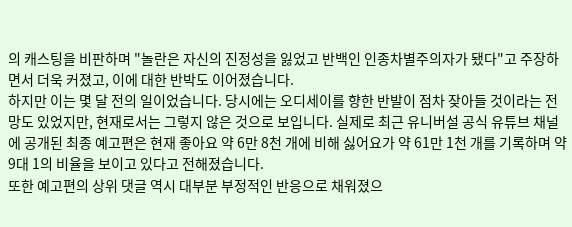의 캐스팅을 비판하며 "놀란은 자신의 진정성을 잃었고 반백인 인종차별주의자가 됐다"고 주장하면서 더욱 커졌고, 이에 대한 반박도 이어졌습니다.
하지만 이는 몇 달 전의 일이었습니다. 당시에는 오디세이를 향한 반발이 점차 잦아들 것이라는 전망도 있었지만, 현재로서는 그렇지 않은 것으로 보입니다. 실제로 최근 유니버설 공식 유튜브 채널에 공개된 최종 예고편은 현재 좋아요 약 6만 8천 개에 비해 싫어요가 약 61만 1천 개를 기록하며 약 9대 1의 비율을 보이고 있다고 전해졌습니다.
또한 예고편의 상위 댓글 역시 대부분 부정적인 반응으로 채워졌으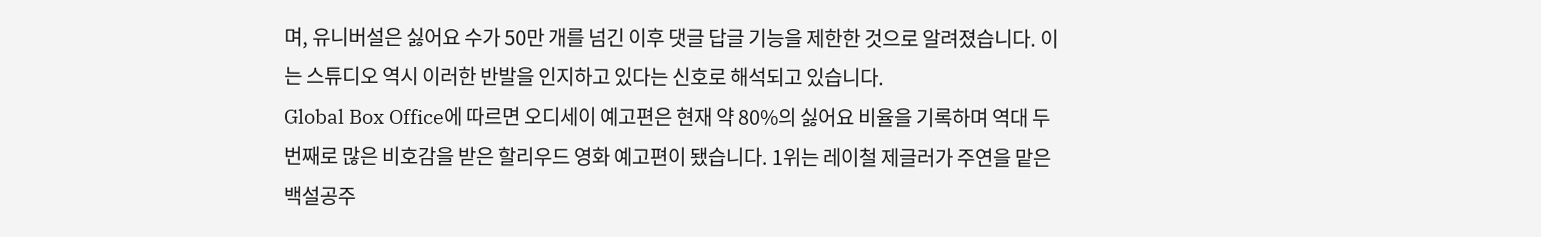며, 유니버설은 싫어요 수가 50만 개를 넘긴 이후 댓글 답글 기능을 제한한 것으로 알려졌습니다. 이는 스튜디오 역시 이러한 반발을 인지하고 있다는 신호로 해석되고 있습니다.
Global Box Office에 따르면 오디세이 예고편은 현재 약 80%의 싫어요 비율을 기록하며 역대 두 번째로 많은 비호감을 받은 할리우드 영화 예고편이 됐습니다. 1위는 레이철 제글러가 주연을 맡은 백설공주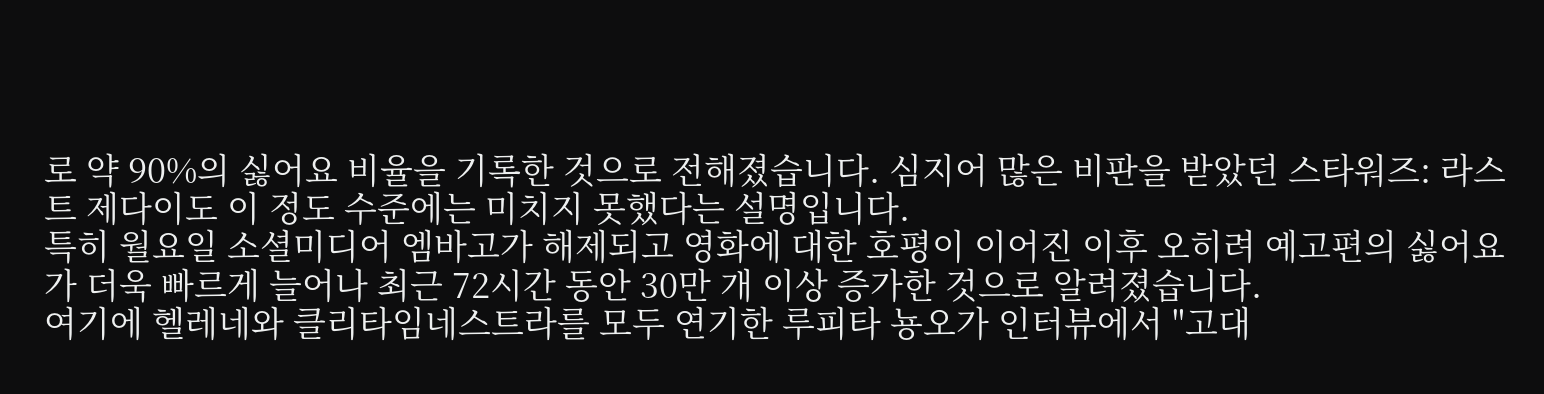로 약 90%의 싫어요 비율을 기록한 것으로 전해졌습니다. 심지어 많은 비판을 받았던 스타워즈: 라스트 제다이도 이 정도 수준에는 미치지 못했다는 설명입니다.
특히 월요일 소셜미디어 엠바고가 해제되고 영화에 대한 호평이 이어진 이후 오히려 예고편의 싫어요가 더욱 빠르게 늘어나 최근 72시간 동안 30만 개 이상 증가한 것으로 알려졌습니다.
여기에 헬레네와 클리타임네스트라를 모두 연기한 루피타 뇽오가 인터뷰에서 "고대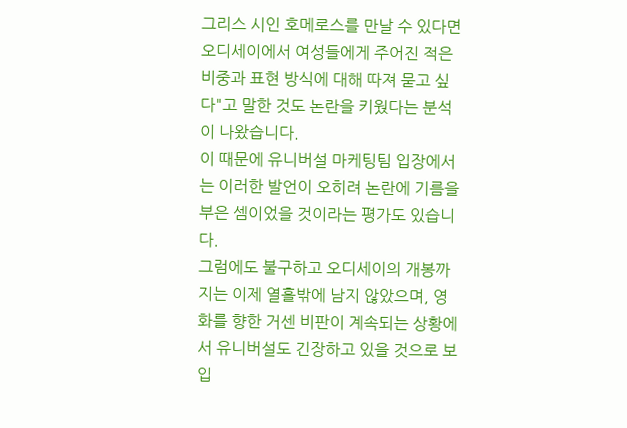그리스 시인 호메로스를 만날 수 있다면 오디세이에서 여성들에게 주어진 적은 비중과 표현 방식에 대해 따져 묻고 싶다"고 말한 것도 논란을 키웠다는 분석이 나왔습니다.
이 때문에 유니버설 마케팅팀 입장에서는 이러한 발언이 오히려 논란에 기름을 부은 셈이었을 것이라는 평가도 있습니다.
그럼에도 불구하고 오디세이의 개봉까지는 이제 열흘밖에 남지 않았으며, 영화를 향한 거센 비판이 계속되는 상황에서 유니버설도 긴장하고 있을 것으로 보입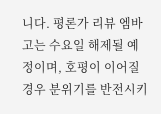니다. 평론가 리뷰 엠바고는 수요일 해제될 예정이며, 호평이 이어질 경우 분위기를 반전시키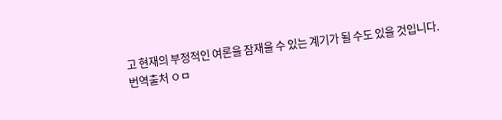고 현재의 부정적인 여론을 잠재울 수 있는 계기가 될 수도 있을 것입니다.
번역출처 ㅇㅁ